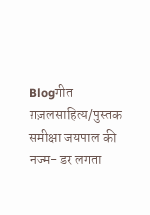Blogगीत ग़ज़लसाहित्य/पुस्तक समीक्षा जयपाल की नज्म- डर लगता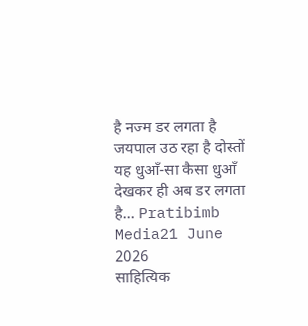है नज्म डर लगता है जयपाल उठ रहा है दोस्तों यह धुआँ-सा कैसा धुआँ देखकर ही अब डर लगता है… Pratibimb Media21 June 2026
साहित्यिक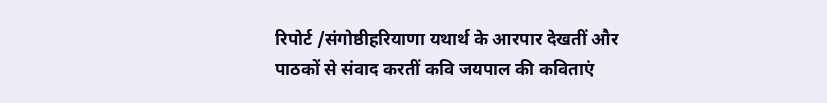रिपोर्ट /संगोष्ठीहरियाणा यथार्थ के आरपार देखतीं और पाठकों से संवाद करतीं कवि जयपाल की कविताएं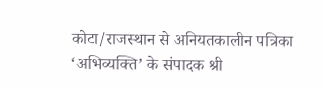कोटा/राजस्थान से अनियतकालीन पत्रिका ‘अभिव्यक्ति’ के संपादक श्री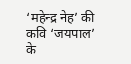‘महेन्द्र नेह’ की कवि ‘जयपाल’ के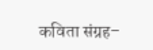कविता संग्रह–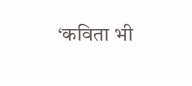‘कविता भी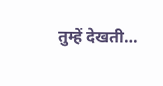तुम्हें देखती…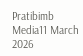Pratibimb Media11 March 2026